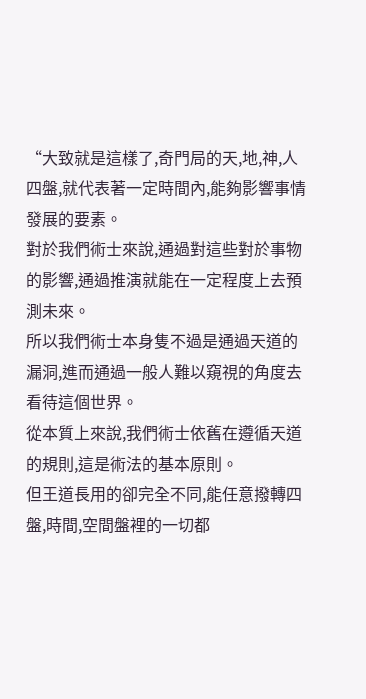“大致就是這樣了,奇門局的天,地,神,人四盤,就代表著一定時間內,能夠影響事情發展的要素。
對於我們術士來說,通過對這些對於事物的影響,通過推演就能在一定程度上去預測未來。
所以我們術士本身隻不過是通過天道的漏洞,進而通過一般人難以窺視的角度去看待這個世界。
從本質上來說,我們術士依舊在遵循天道的規則,這是術法的基本原則。
但王道長用的卻完全不同,能任意撥轉四盤,時間,空間盤裡的一切都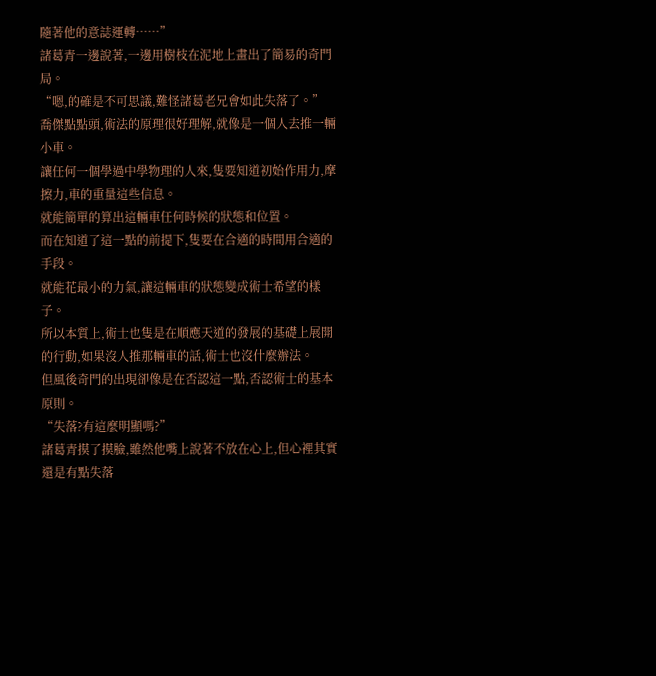隨著他的意誌運轉……”
諸葛青一邊說著,一邊用樹枝在泥地上畫出了簡易的奇門局。
“嗯,的確是不可思議,難怪諸葛老兄會如此失落了。”
喬傑點點頭,術法的原理很好理解,就像是一個人去推一輛小車。
讓任何一個學過中學物理的人來,隻要知道初始作用力,摩擦力,車的重量這些信息。
就能簡單的算出這輛車任何時候的狀態和位置。
而在知道了這一點的前提下,隻要在合適的時間用合適的手段。
就能花最小的力氣,讓這輛車的狀態變成術士希望的樣子。
所以本質上,術士也隻是在順應天道的發展的基礎上展開的行動,如果沒人推那輛車的話,術士也沒什麼辦法。
但風後奇門的出現卻像是在否認這一點,否認術士的基本原則。
“失落?有這麼明顯嗎?”
諸葛青摸了摸臉,雖然他嘴上說著不放在心上,但心裡其實還是有點失落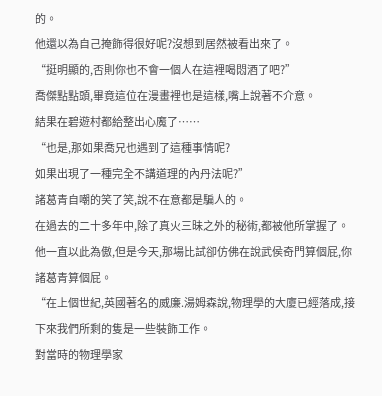的。
他還以為自己掩飾得很好呢?沒想到居然被看出來了。
“挺明顯的,否則你也不會一個人在這裡喝悶酒了吧?”
喬傑點點頭,畢竟這位在漫畫裡也是這樣,嘴上說著不介意。
結果在碧遊村都給整出心魔了……
“也是,那如果喬兄也遇到了這種事情呢?
如果出現了一種完全不講道理的內丹法呢?”
諸葛青自嘲的笑了笑,說不在意都是騙人的。
在過去的二十多年中,除了真火三昧之外的秘術,都被他所掌握了。
他一直以此為傲,但是今天,那場比試卻仿佛在說武侯奇門算個屁,你諸葛青算個屁。
“在上個世紀,英國著名的威廉.湯姆森說,物理學的大廈已經落成,接下來我們所剩的隻是一些裝飾工作。
對當時的物理學家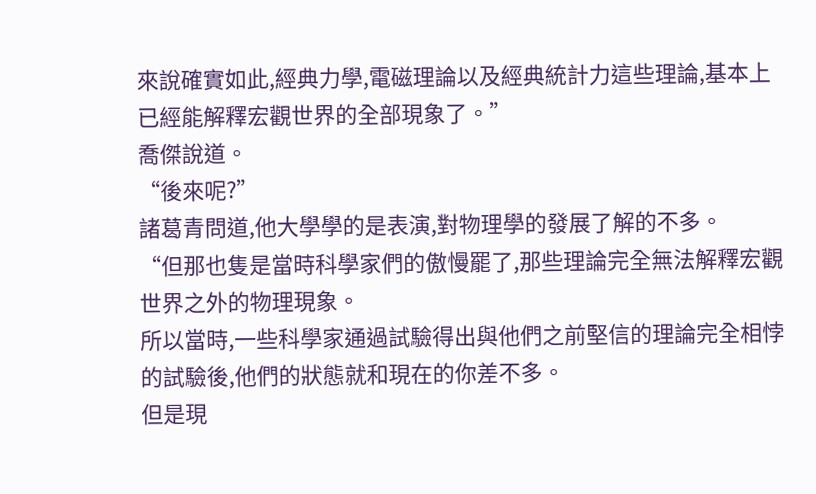來說確實如此,經典力學,電磁理論以及經典統計力這些理論,基本上已經能解釋宏觀世界的全部現象了。”
喬傑說道。
“後來呢?”
諸葛青問道,他大學學的是表演,對物理學的發展了解的不多。
“但那也隻是當時科學家們的傲慢罷了,那些理論完全無法解釋宏觀世界之外的物理現象。
所以當時,一些科學家通過試驗得出與他們之前堅信的理論完全相悖的試驗後,他們的狀態就和現在的你差不多。
但是現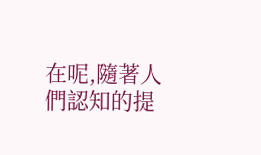在呢,隨著人們認知的提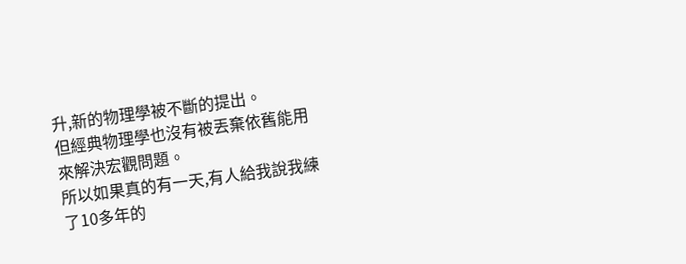升,新的物理學被不斷的提出。
但經典物理學也沒有被丟棄依舊能用來解決宏觀問題。
所以如果真的有一天,有人給我說我練了10多年的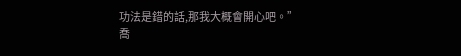功法是錯的話,那我大概會開心吧。”
喬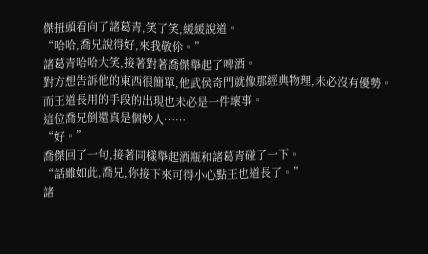傑扭頭看向了諸葛青,笑了笑,緩緩說道。
“哈哈,喬兄說得好,來我敬伱。”
諸葛青哈哈大笑,接著對著喬傑舉起了啤酒。
對方想告訴他的東西很簡單,他武侯奇門就像那經典物理,未必沒有優勢。
而王道長用的手段的出現也未必是一件壞事。
這位喬兄倒還真是個妙人……
“好。”
喬傑回了一句,接著同樣舉起酒瓶和諸葛青碰了一下。
“話雖如此,喬兄,你接下來可得小心點王也道長了。”
諸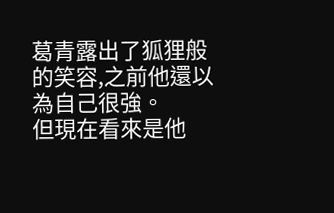葛青露出了狐狸般的笑容,之前他還以為自己很強。
但現在看來是他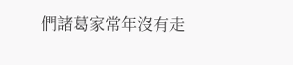們諸葛家常年沒有走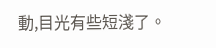動,目光有些短淺了。